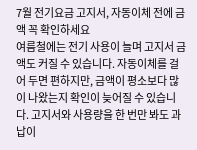7월 전기요금 고지서, 자동이체 전에 금액 꼭 확인하세요
여름철에는 전기 사용이 늘며 고지서 금액도 커질 수 있습니다. 자동이체를 걸어 두면 편하지만, 금액이 평소보다 많이 나왔는지 확인이 늦어질 수 있습니다. 고지서와 사용량을 한 번만 봐도 과납이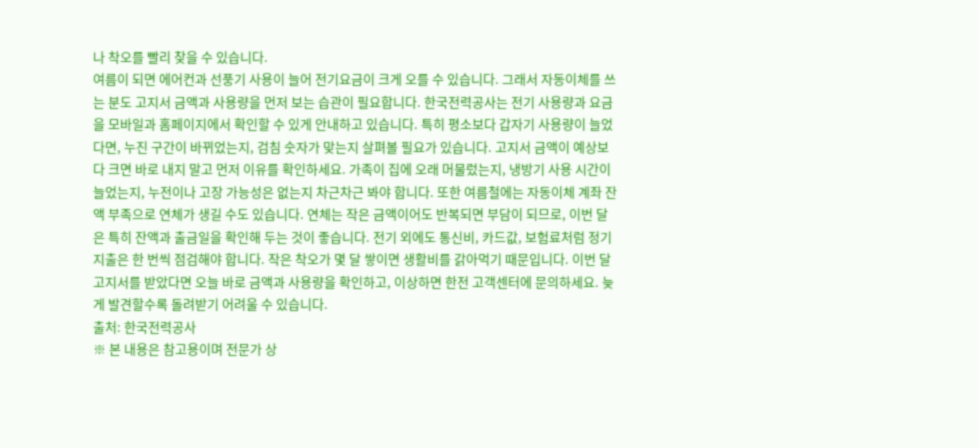나 착오를 빨리 찾을 수 있습니다.
여름이 되면 에어컨과 선풍기 사용이 늘어 전기요금이 크게 오를 수 있습니다. 그래서 자동이체를 쓰는 분도 고지서 금액과 사용량을 먼저 보는 습관이 필요합니다. 한국전력공사는 전기 사용량과 요금을 모바일과 홈페이지에서 확인할 수 있게 안내하고 있습니다. 특히 평소보다 갑자기 사용량이 늘었다면, 누진 구간이 바뀌었는지, 검침 숫자가 맞는지 살펴볼 필요가 있습니다. 고지서 금액이 예상보다 크면 바로 내지 말고 먼저 이유를 확인하세요. 가족이 집에 오래 머물렀는지, 냉방기 사용 시간이 늘었는지, 누전이나 고장 가능성은 없는지 차근차근 봐야 합니다. 또한 여름철에는 자동이체 계좌 잔액 부족으로 연체가 생길 수도 있습니다. 연체는 작은 금액이어도 반복되면 부담이 되므로, 이번 달은 특히 잔액과 출금일을 확인해 두는 것이 좋습니다. 전기 외에도 통신비, 카드값, 보험료처럼 정기 지출은 한 번씩 점검해야 합니다. 작은 착오가 몇 달 쌓이면 생활비를 갉아먹기 때문입니다. 이번 달 고지서를 받았다면 오늘 바로 금액과 사용량을 확인하고, 이상하면 한전 고객센터에 문의하세요. 늦게 발견할수록 돌려받기 어려울 수 있습니다.
출처: 한국전력공사
※ 본 내용은 참고용이며 전문가 상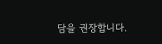담을 권장합니다.